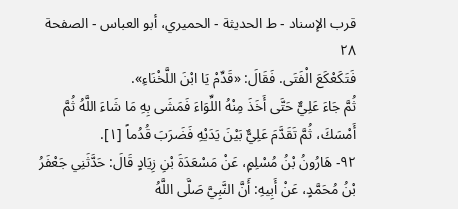قرب الإسناد - ط الحديثة - الحميري، أبو العباس - الصفحة ٢٨
فَتَكَعْكَعَ الْفَتَى. فَقَالَ: «قَدِّمْ يَا ابْنَ اللَّخْنَاءِ».
ثُمَّ جَاءَ عَلِيٌّ حَتَّى أَخَذَ مِنْهُ اللِّوَاءَ فَمَشَى بِهِ مَا شَاءَ اللَّهُ ثُمَّ أَمْسَكَ، ثُمَّ تَقَدَّمَ عَلِيٌّ بَيْنَ يَدَيْهِ فَضَرَبَ قُدُماً [١].
٩٢- هَارُونُ بْنُ مُسْلِمٍ، عَنْ مَسْعَدَةَ بْنِ زِيَادٍ قَالَ: حَدَّثَنِي جَعْفَرُ بْنُ مُحَمَّدٍ، عَنْ أَبِيهِ: أَنَّ النَّبِيَّ صَلَّى اللَّهُ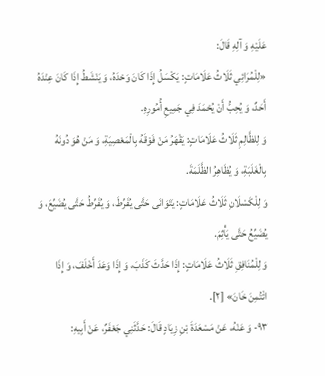عَلَيْهِ وَ آلِهِ قَالَ:
«لِلْمُرَائِي ثَلَاثُ عَلَامَاتٍ: يَكْسَلُ إِذَا كَانَ وَحْدَهُ، وَ يَنْشَطُ إِذَا كَانَ عِنْدَهُ أَحَدٌ، وَ يُحِبُّ أَنْ يُحْمَدَ فِي جَمِيعِ أُمُورِهِ.
وَ لِلظَّالِمِ ثَلَاثُ عَلَامَاتٍ: يَقْهَرُ مَنْ فَوْقَهُ بِالْمَعْصِيَةِ، وَ مَنْ هُوَ دُونَهُ بِالْغَلَبَةِ، وَ يُظَاهِرُ الظَّلَمَةَ.
وَ لِلْكَسْلَانِ ثَلَاثُ عَلَامَاتٍ: يَتَوَانَى حَتَّى يُفَرِّطَ، وَ يُفَرِّطُ حَتَّى يُضَيِّعَ، وَ يُضَيِّعُ حَتَّى يَأْثِمَ.
وَ لِلْمُنَافِقِ ثَلَاثُ عَلَامَاتٍ: إِذَا حَدَّثَ كَذَبَ، وَ إِذَا وَعَدَ أَخْلَفَ، وَ إِذَا ائْتُمِنَ خَانَ» [٢].
٩٣- وَ عَنْهُ، عَنْ مَسْعَدَةَ بْنِ زِيَادٍ قَالَ: حَدَّثَنِي جَعْفَرٌ، عَنْ أَبِيهِ: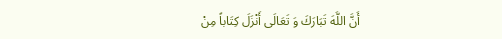أَنَّ اللَّهَ تَبَارَكَ وَ تَعَالَى أَنْزَلَ كِتَاباً مِنْ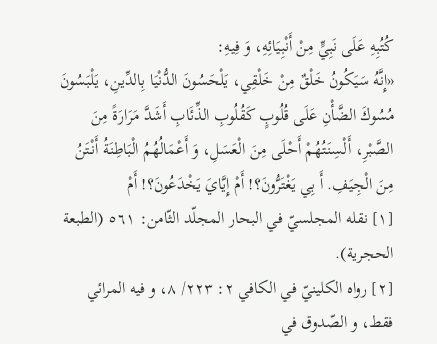كُتُبِهِ عَلَى نَبِيٍّ مِنْ أَنْبِيَائِهِ، وَ فِيهِ:
«إِنَّهُ سَيَكُونُ خَلْقٌ مِنْ خَلْقِي، يَلْحَسُونَ الدُّنْيَا بِالدِّينِ، يَلْبَسُونَ مُسُوكَ الضَّأْنِ عَلَى قُلُوبٍ كَقُلُوبِ الذِّئَابِ أَشَدَّ مَرَارَةً مِنَ الصَّبْرِ، أَلْسِنَتُهُمْ أَحْلَى مِنَ الْعَسَلِ، وَ أَعْمَالُهُمُ الْبَاطِنَةُ أَنْتَنُ مِنَ الْجِيَفِ. أَ بِي يَغْتَرُّونَ؟! أَمْ إِيَّايَ يَخْدَعُونَ؟! أَمْ
[١] نقله المجلسيّ في البحار المجلّد الثّامن: ٥٦١ (الطبعة الحجرية).
[٢] رواه الكلينيّ في الكافي ٢: ٢٢٣/ ٨، و فيه المرائي فقط، و الصّدوق في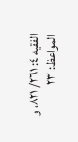الفقيه ٤: ٢٦١/ ٨٢١، و المواعظ: ٢٣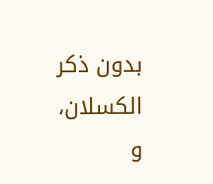بدون ذكر الكسلان، و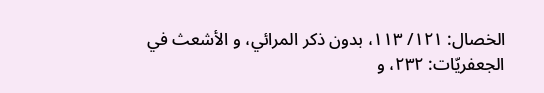الخصال: ١٢١/ ١١٣، بدون ذكر المرائي، و الأشعث في الجعفريّات: ٢٣٢، و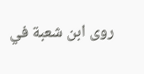روى ابن شعبة في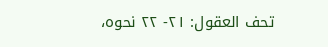تحف العقول: ٢١- ٢٢ نحوه،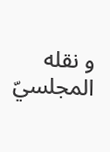و نقله المجلسيّ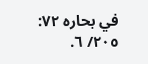في بحاره ٧٢: ٢٠٥/ ٦.